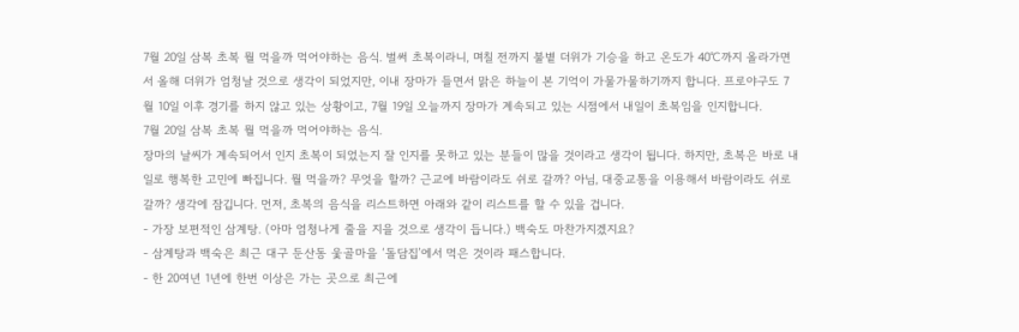7월 20일 삼복 초복 뭘 먹을까 먹어야하는 음식. 벌써 초복이라니, 며칠 전까지 불볕 더위가 기승을 하고 온도가 40℃까지 올라가면서 올해 더위가 엄청날 것으로 생각이 되었지만, 이내 장마가 들면서 맑은 하늘이 본 기억이 가물가물하기까지 합니다. 프로야구도 7월 10일 이후 경기를 하지 않고 있는 상황이고, 7월 19일 오늘까지 장마가 계속되고 있는 시점에서 내일이 초복임을 인지합니다.
7월 20일 삼복 초복 뭘 먹을까 먹어야하는 음식.
장마의 날씨가 계속되어서 인지 초복이 되었는지 잘 인지를 못하고 있는 분들이 많을 것이라고 생각이 됩니다. 하지만, 초복은 바로 내일로 행복한 고민에 빠집니다. 뭘 먹을까? 무엇을 할까? 근교에 바람이라도 쉬로 갈까? 아님, 대중교통을 이용해서 바람이라도 쉬로 갈까? 생각에 잠깁니다. 먼저, 초복의 음식을 리스트하면 아래와 같이 리스트를 할 수 있을 겁니다.
- 가장 보편적인 삼계탕. (아마 엄청나게 줄을 지을 것으로 생각이 듭니다.) 백숙도 마찬가지겠지요?
- 삼계탕과 백숙은 최근 대구 둔산동 웇골마을 ‘돌담집’에서 먹은 것이라 패스합니다.
- 한 20여년 1년에 한번 이상은 가는 곳으로 최근에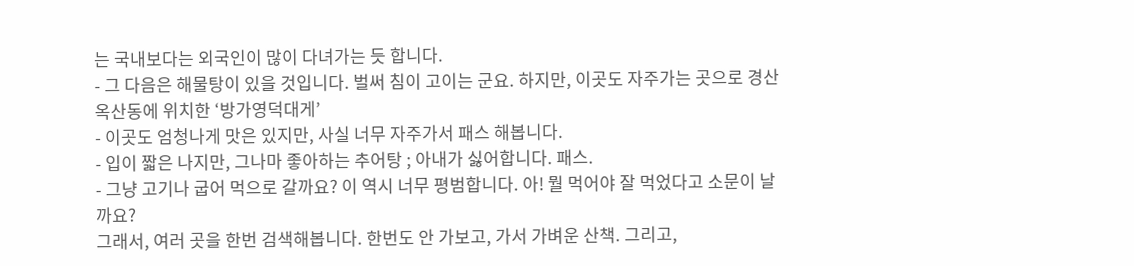는 국내보다는 외국인이 많이 다녀가는 듯 합니다.
- 그 다음은 해물탕이 있을 것입니다. 벌써 침이 고이는 군요. 하지만, 이곳도 자주가는 곳으로 경산 옥산동에 위치한 ‘방가영덕대게’
- 이곳도 엄청나게 맛은 있지만, 사실 너무 자주가서 패스 해봅니다.
- 입이 짧은 나지만, 그나마 좋아하는 추어탕 ; 아내가 싫어합니다. 패스.
- 그냥 고기나 굽어 먹으로 갈까요? 이 역시 너무 평범합니다. 아! 뭘 먹어야 잘 먹었다고 소문이 날까요?
그래서, 여러 곳을 한번 검색해봅니다. 한번도 안 가보고, 가서 가벼운 산책. 그리고,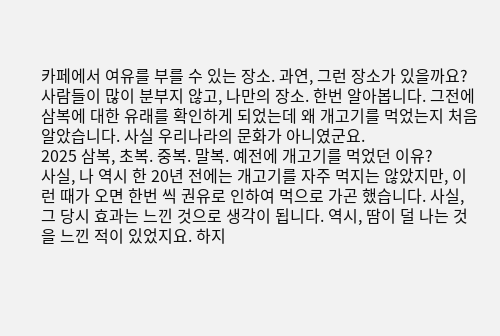카페에서 여유를 부를 수 있는 장소. 과연, 그런 장소가 있을까요? 사람들이 많이 분부지 않고, 나만의 장소. 한번 알아봅니다. 그전에 삼복에 대한 유래를 확인하게 되었는데 왜 개고기를 먹었는지 처음 알았습니다. 사실 우리나라의 문화가 아니였군요.
2025 삼복, 초복. 중복. 말복. 예전에 개고기를 먹었던 이유?
사실, 나 역시 한 20년 전에는 개고기를 자주 먹지는 않았지만, 이런 때가 오면 한번 씩 권유로 인하여 먹으로 가곤 했습니다. 사실, 그 당시 효과는 느낀 것으로 생각이 됩니다. 역시, 땀이 덜 나는 것을 느낀 적이 있었지요. 하지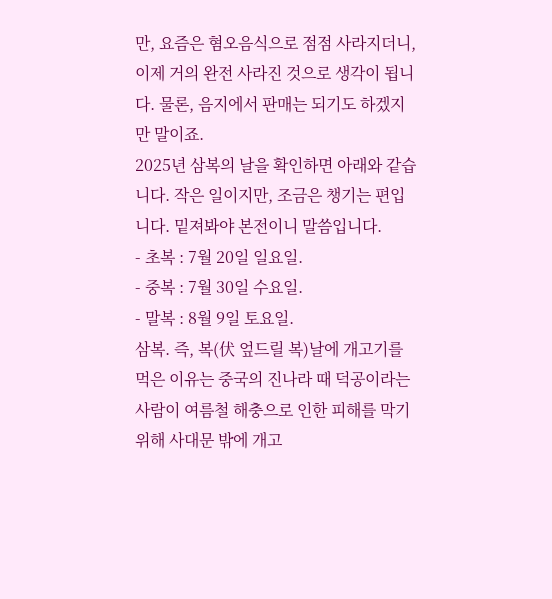만, 요즘은 혐오음식으로 점점 사라지더니, 이제 거의 완전 사라진 것으로 생각이 됩니다. 물론, 음지에서 판매는 되기도 하겠지만 말이죠.
2025년 삼복의 날을 확인하면 아래와 같습니다. 작은 일이지만, 조금은 챙기는 편입니다. 밑져봐야 본전이니 말씀입니다.
- 초복 : 7월 20일 일요일.
- 중복 : 7월 30일 수요일.
- 말복 : 8월 9일 토요일.
삼복. 즉, 복(伏 엎드릴 복)날에 개고기를 먹은 이유는 중국의 진나라 때 덕공이라는 사람이 여름철 해충으로 인한 피해를 막기 위해 사대문 밖에 개고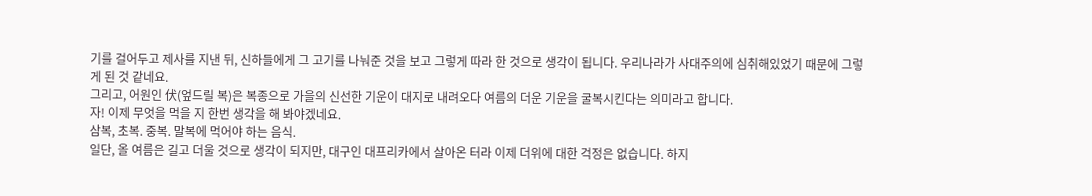기를 걸어두고 제사를 지낸 뒤, 신하들에게 그 고기를 나눠준 것을 보고 그렇게 따라 한 것으로 생각이 됩니다. 우리나라가 사대주의에 심취해있었기 때문에 그렇게 된 것 같네요.
그리고, 어원인 伏(엎드릴 복)은 복종으로 가을의 신선한 기운이 대지로 내려오다 여름의 더운 기운을 굴복시킨다는 의미라고 합니다.
자! 이제 무엇을 먹을 지 한번 생각을 해 봐야겠네요.
삼복, 초복. 중복. 말복에 먹어야 하는 음식.
일단, 올 여름은 길고 더울 것으로 생각이 되지만, 대구인 대프리카에서 살아온 터라 이제 더위에 대한 걱정은 없습니다. 하지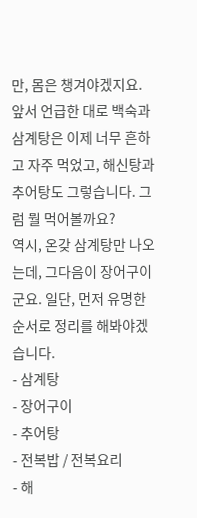만, 몸은 챙겨야겠지요. 앞서 언급한 대로 백숙과 삼계탕은 이제 너무 흔하고 자주 먹었고, 해신탕과 추어탕도 그렇습니다. 그럼 뭘 먹어볼까요?
역시, 온갖 삼계탕만 나오는데, 그다음이 장어구이군요. 일단, 먼저 유명한 순서로 정리를 해봐야겠습니다.
- 삼계탕
- 장어구이
- 추어탕
- 전복밥 / 전복요리
- 해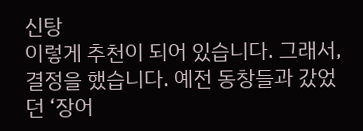신탕
이렇게 추천이 되어 있습니다. 그래서, 결정을 했습니다. 예전 동창들과 갔었던 ‘장어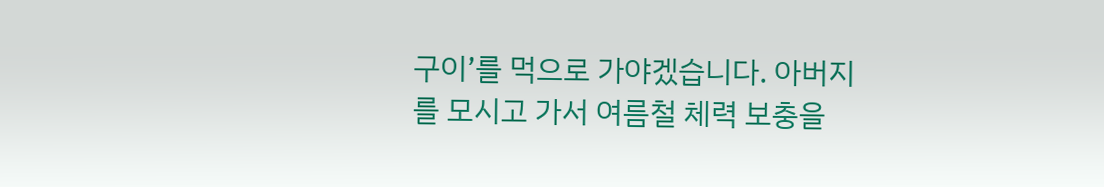구이’를 먹으로 가야겠습니다. 아버지를 모시고 가서 여름철 체력 보충을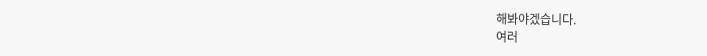해봐야겠습니다.
여러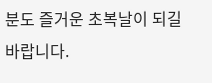분도 즐거운 초복날이 되길 바랍니다.